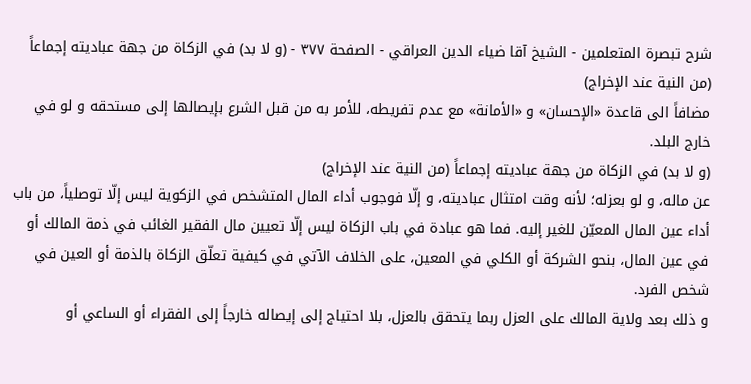شرح تبصرة المتعلمين - الشيخ آقا ضياء الدين العراقي - الصفحة ٣٧٧ - (و لا بد) في الزكاة من جهة عباديته إجماعاً (من النية عند الإخراج)
مضافاً الى قاعدة «الإحسان» و «الأمانة» مع عدم تفريطه، للأمر به من قبل الشرع بإيصالها إلى مستحقه و لو في خارج البلد.
(و لا بد) في الزكاة من جهة عباديته إجماعاً (من النية عند الإخراج)
عن ماله، و لو بعزله؛ لأنه وقت امتثال عباديته، و إلّا فوجوب أداء المال المتشخص في الزكوية ليس إلّا توصلياً، من باب أداء عين المال المعيّن للغير إليه. فما هو عبادة في باب الزكاة ليس إلّا تعيين مال الفقير الغائب في ذمة المالك أو في عين المال، بنحو الشركة أو الكلي في المعين، على الخلاف الآتي في كيفية تعلّق الزكاة بالذمة أو العين في شخص الفرد.
و ذلك بعد ولاية المالك على العزل ربما يتحقق بالعزل، بلا احتياج إلى إيصاله خارجاً إلى الفقراء أو الساعي أو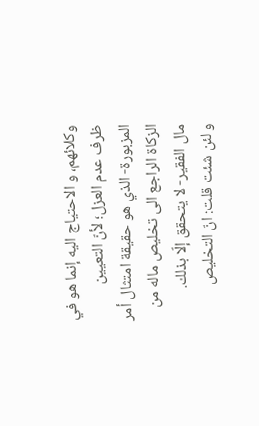وكلائهم، و الاحتياج اليه إنما هو في ظرف عدم العزل؛ لأنّ التعيين المزبورة- الذي هو حقيقة امتثال أمر الزكاة الراجع الى تخليص ماله من مال الفقير- لا يتحقق إلّا بذلك.
و لئن شئت قلت: انّ التخليص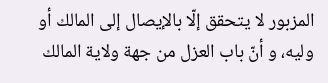المزبور لا يتحقق إلّا بالإيصال إلى المالك أو وليه، و أنّ باب العزل من جهة ولاية المالك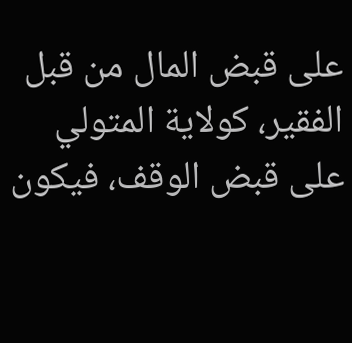على قبض المال من قبل الفقير، كولاية المتولي على قبض الوقف، فيكون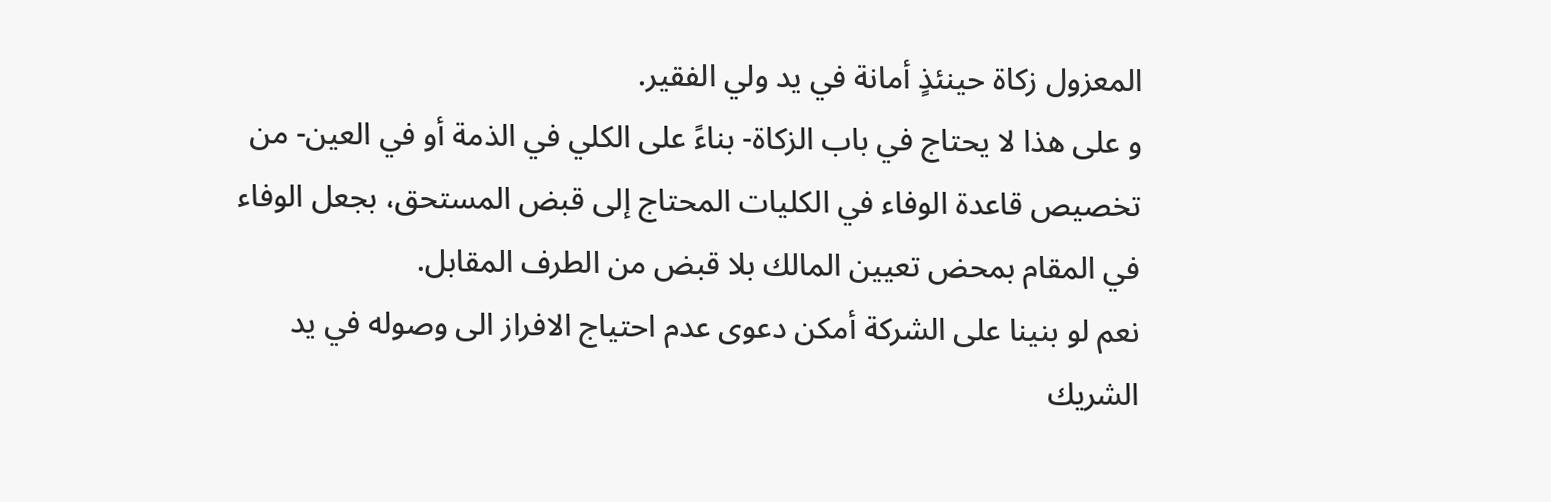المعزول زكاة حينئذٍ أمانة في يد ولي الفقير.
و على هذا لا يحتاج في باب الزكاة- بناءً على الكلي في الذمة أو في العين- من تخصيص قاعدة الوفاء في الكليات المحتاج إلى قبض المستحق، بجعل الوفاء في المقام بمحض تعيين المالك بلا قبض من الطرف المقابل.
نعم لو بنينا على الشركة أمكن دعوى عدم احتياج الافراز الى وصوله في يد الشريك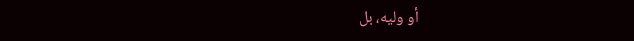أو وليه، بل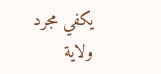يكفي مجرد ولاية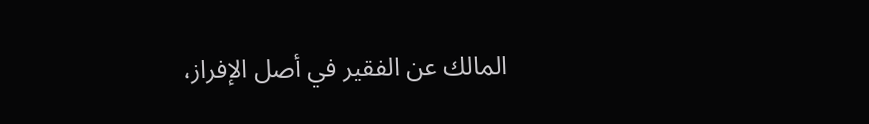المالك عن الفقير في أصل الإفراز،